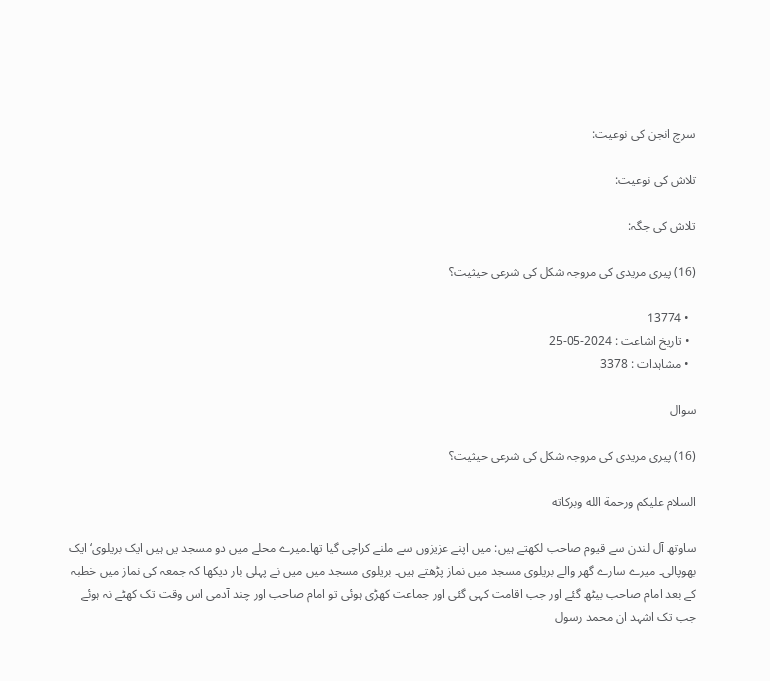سرچ انجن کی نوعیت:

تلاش کی نوعیت:

تلاش کی جگہ:

(16) پیری مریدی کی مروجہ شکل کی شرعی حیثیت؟

  • 13774
  • تاریخ اشاعت : 2024-05-25
  • مشاہدات : 3378

سوال

(16) پیری مریدی کی مروجہ شکل کی شرعی حیثیت؟

السلام عليكم ورحمة الله وبركاته

ساوتھ آل لندن سے قیوم صاحب لکھتے ہیں: میں اپنے عزیزوں سے ملنے کراچی گیا تھا۔میرے محلے میں دو مسجد یں ہیں ایک بریلوی‘ ایک بھوپالی۔ میرے سارے گھر والے بریلوی مسجد میں نماز پڑھتے ہیں۔ بریلوی مسجد میں میں نے پہلی بار دیکھا کہ جمعہ کی نماز میں خطبہ کے بعد امام صاحب بیٹھ گئے اور جب اقامت کہی گئی اور جماعت کھڑی ہوئی تو امام صاحب اور چند آدمی اس وقت تک کھٹے نہ ہوئے جب تک اشہد ان محمد رسول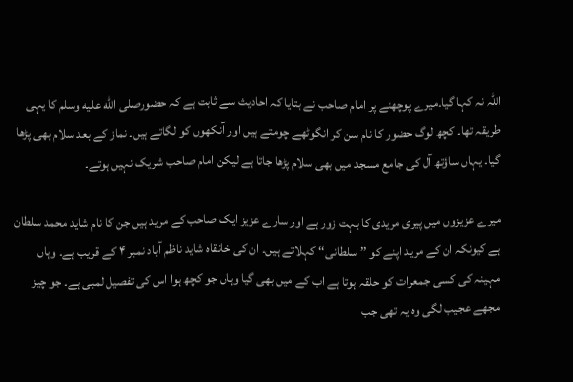اللہ نہ کہا گیا۔میرے پوچھنے پر امام صاحب نے بتایا کہ احادیث سے ثابت ہے کہ حضورصلى الله عليه وسلم کا یہی طریقہ تھا۔ کچھ لوگ حضور کا نام سن کر انگوٹھے چومتے ہیں اور آنکھوں کو لگاتے ہیں۔ نماز کے بعد سلام بھی پڑھا گیا۔ یہاں ساؤتھ آل کی جامع مسجد میں بھی سلام پڑھا جاتا ہے لیکن امام صاحب شریک نہیں ہوتے۔

میرے عزیزوں میں پیری مریدی کا بہت زور ہے اور سارے عزیز ایک صاحب کے مرید ہیں جن کا نام شاید محمد سلطان ہے کیونکہ ان کے مرید اپنے کو ’’ سلطانی‘‘ کہلاتے ہیں۔ ان کی خانقاہ شاید ناظم آباد نمبر ۴ کے قریب ہے۔ وہاں مہینہ کی کسی جمعرات کو حلقہ ہوتا ہے اب کے میں بھی گیا وہاں جو کچھ ہوا اس کی تفصیل لمبی ہے۔ جو چیز مجھے عجیب لگی وہ یہ تھی جب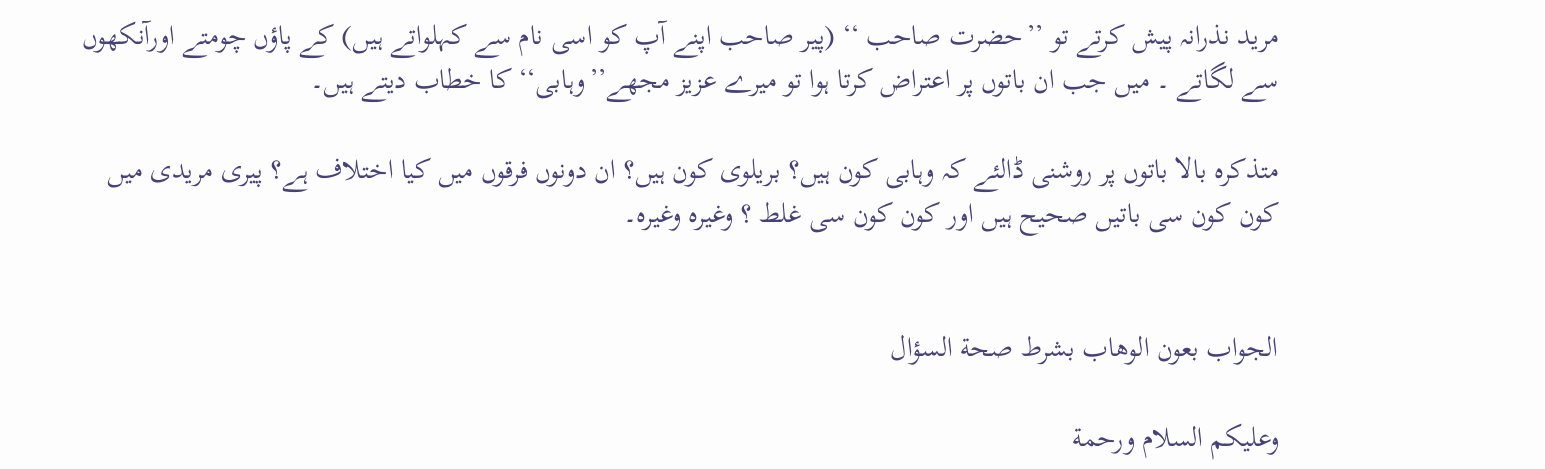مرید نذرانہ پیش کرتے تو ’’حضرت صاحب ‘‘ (پیر صاحب اپنے آپ کو اسی نام سے کہلواتے ہیں) کے پاؤں چومتے اورآنکھوں سے لگاتے ۔ میں جب ان باتوں پر اعتراض کرتا ہوا تو میرے عزیز مجھے’’وہابی‘‘ کا خطاب دیتے ہیں۔

متذکرہ بالا باتوں پر روشنی ڈالئے کہ وہابی کون ہیں؟ بریلوی کون ہیں؟ ان دونوں فرقوں میں کیا اختلاف ہے؟ پیری مریدی میں کون کون سی باتیں صحیح ہیں اور کون کون سی غلط ؟ وغیرہ وغیرہ۔


الجواب بعون الوهاب بشرط صحة السؤال

وعلیکم السلام ورحمة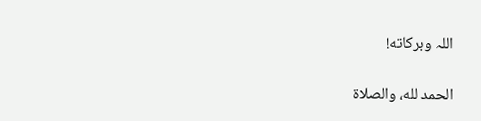اللہ وبرکاته!

الحمد لله، والصلاة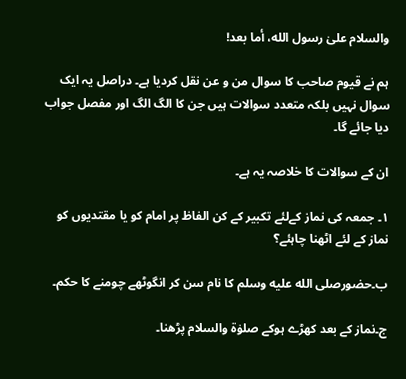والسلام علىٰ رسول الله، أما بعد!

ہم نے قیوم صاحب کا سوال من و عن نقل کردیا ہے۔ دراصل یہ ایک سوال نہیں بلکہ متعدد سوالات ہیں جن کا الگ الگ اور مفصل جواب دیا جائے گا۔

ان کے سوالات کا خلاصہ یہ ہے۔

۱۔ جمعہ کی نماز کےلئے تکبیر کے کن الفاظ پر امام کو یا مقتدیوں کو نماز کے لئے اٹھنا چاہئے؟

ب۔حضورصلى الله عليه وسلم کا نام سن کر انگوٹھے چومنے کا حکم۔

ج۔نماز کے بعد کھڑے ہوکے صلوٰۃ والسلام پڑھنا۔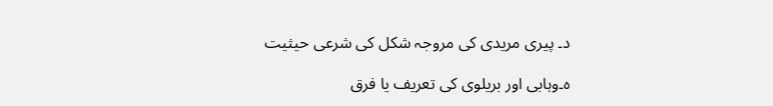د۔ پیری مریدی کی مروجہ شکل کی شرعی حیثیت

ہ۔وہابی اور بریلوی کی تعریف یا فرق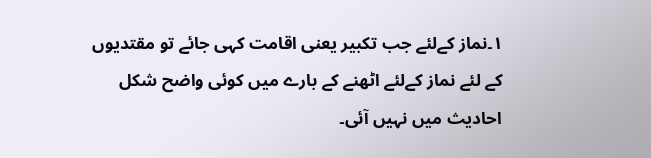۱۔نماز کےلئے جب تکبیر یعنی اقامت کہی جائے تو مقتدیوں کے لئے نماز کےلئے اٹھنے کے بارے میں کوئی واضح شکل احادیث میں نہیں آئی۔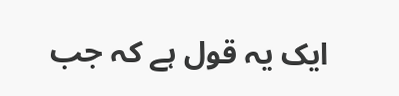ایک یہ قول ہے کہ جب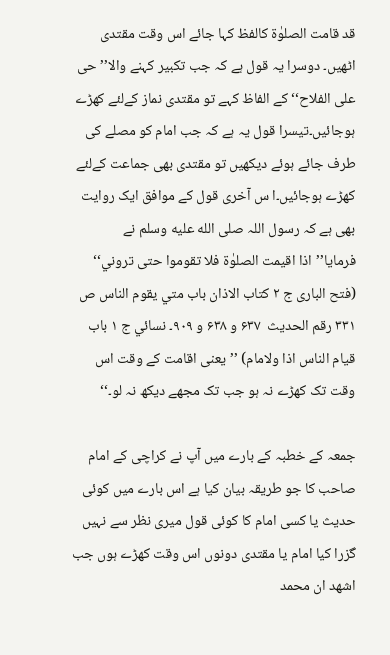قد قامت الصلوٰۃ کالفظ کہا جائے اس وقت مقتدی اٹھیں۔ دوسرا یہ قول ہے کہ جب تکبیر کہنے والا’’حی علی الفلاح‘‘ کے الفاظ کہے تو مقتدی نماز کےلئے کھڑے ہوجائیں۔تیسرا قول یہ ہے کہ جب امام کو مصلے کی طرف جائے ہوئے دیکھیں تو مقتدی بھی جماعت کےلئے کھڑے ہوجائیں۔ا س آخری قول کے موافق ایک روایت بھی ہے کہ رسول اللہ صلى الله عليه وسلم نے فرمایا’’اذا اقیمت الصلوٰة فلا تقوموا حتی تروني‘‘ (فتح الباری ج ۲ کتاب الاذان باب متي یقوم الناس ص ۳۳۱ رقم الحدیث  ۶۳۷ و ۶۳۸ و ۹۰۹۔ نسائي ج ۱ باب قیام الناس اذا ولامام) ’’یعنی اقامت کے وقت اس وقت تک کھڑے نہ ہو جب تک مجھے دیکھ نہ لو۔‘‘

جمعہ کے خطبہ کے بارے میں آپ نے کراچی کے امام صاحب کا جو طریقہ بیان کیا ہے اس بارے میں کوئی حدیث یا کسی امام کا کوئی قول میری نظر سے نہیں گزرا کیا امام یا مقتدی دونوں اس وقت کھڑے ہوں جب اشھد ان محمد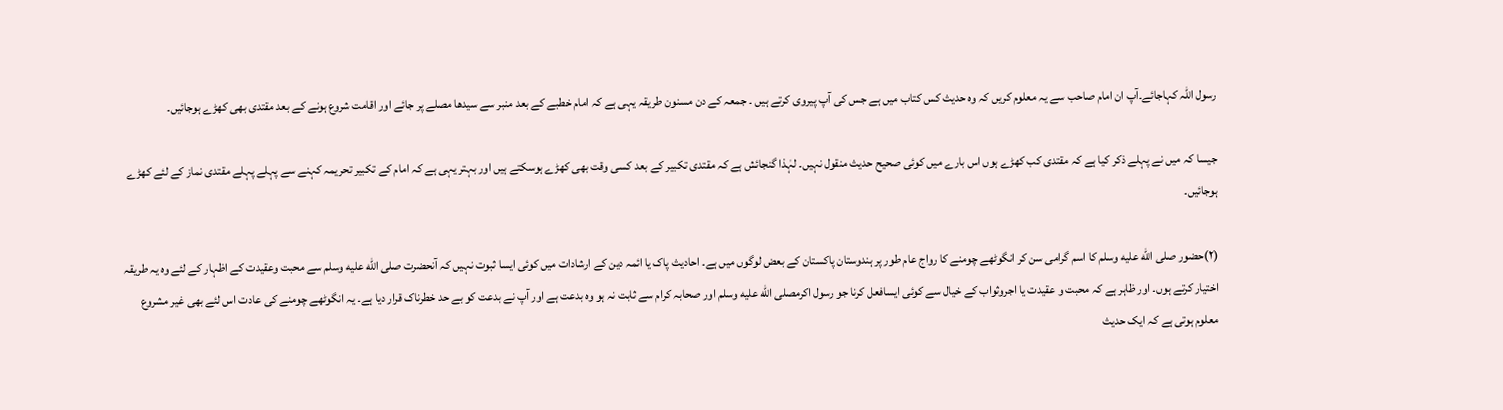رسول اللہ کہاجائے۔آپ ان امام صاحب سے یہ معلوم کریں کہ وہ حدیث کس کتاب میں ہے جس کی آپ پیروی کرتے ہیں ۔ جمعہ کے دن مسنون طریقہ یہی ہے کہ امام خطبے کے بعد منبر سے سیدھا مصلے پر جائے اور اقامت شروع ہونے کے بعد مقتدی بھی کھڑے ہوجائیں۔

جیسا کہ میں نے پہلے ذکر کیا ہے کہ مقتدی کب کھڑے ہوں اس بارے میں کوئی صحیح حدیث منقول نہیں۔ لہٰذا گنجائش ہے کہ مقتدی تکبیر کے بعد کسی وقت بھی کھڑے ہوسکتے ہیں اور بہتر یہی ہے کہ امام کے تکبیر تحریمہ کہنے سے پہلے پہلے مقتدی نماز کے لئے کھڑے ہوجائیں۔

(۲)حضور صلى الله عليه وسلم کا اسم گرامی سن کر انگوٹھے چومنے کا رواج عام طور پر ہندوستان پاکستان کے بعض لوگوں میں ہے۔ احادیث پاک یا ائمہ دین کے ارشادات میں کوئی ایسا ثبوت نہیں کہ آنحضرت صلى الله عليه وسلم سے محبت وعقیدت کے اظہار کے لئے وہ یہ طریقہ اختیار کرتے ہوں۔ اور ظاہر ہے کہ محبت و عقیدت یا اجروثواب کے خیال سے کوئی ایسافعل کرنا جو رسول اکرمصلى الله عليه وسلم اور صحابہ کرام سے ثابت نہ ہو وہ بدعت ہے اور آپ نے بدعت کو بے حد خطرناک قرار دیا ہے۔ یہ انگوٹھے چومنے کی عادت اس لئے بھی غیر مشروع معلوم ہوتی ہے کہ ایک حدیث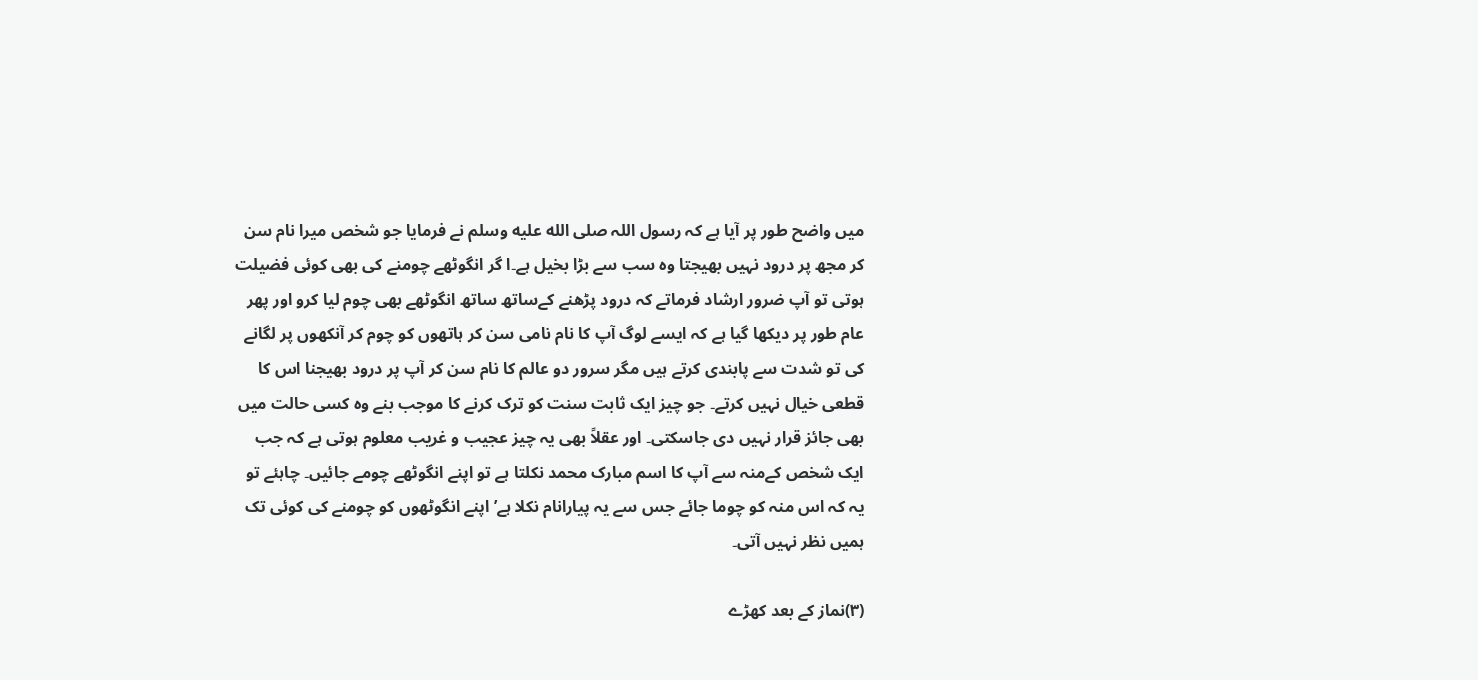میں واضح طور پر آیا ہے کہ رسول اللہ صلى الله عليه وسلم نے فرمایا جو شخص میرا نام سن کر مجھ پر درود نہیں بھیجتا وہ سب سے بڑا بخیل ہے۔ا گر انگوٹھے چومنے کی بھی کوئی فضیلت ہوتی تو آپ ضرور ارشاد فرماتے کہ درود پڑھنے کےساتھ ساتھ انگوٹھے بھی چوم لیا کرو اور پھر عام طور پر دیکھا گیا ہے کہ ایسے لوگ آپ کا نام نامی سن کر ہاتھوں کو چوم کر آنکھوں پر لگانے کی تو شدت سے پابندی کرتے ہیں مگر سرور دو عالم کا نام سن کر آپ پر درود بھیجنا اس کا قطعی خیال نہیں کرتے۔ جو چیز ایک ثابت سنت کو ترک کرنے کا موجب بنے وہ کسی حالت میں بھی جائز قرار نہیں دی جاسکتی۔ اور عقلاً بھی یہ چیز عجیب و غریب معلوم ہوتی ہے کہ جب ایک شخص کےمنہ سے آپ کا اسم مبارک محمد نکلتا ہے تو اپنے انگوٹھے چومے جائیں۔ چاہئے تو یہ کہ اس منہ کو چوما جائے جس سے یہ پیارانام نکلا ہے’ اپنے انگوٹھوں کو چومنے کی کوئی تک ہمیں نظر نہیں آتی۔

(۳)نماز کے بعد کھڑے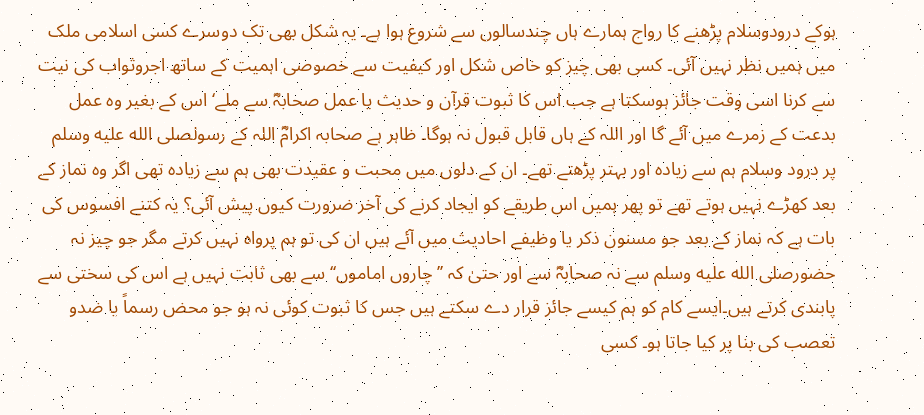ہوکے درودوسلام پڑھنے کا رواج ہمارے ہاں چندسالوں سے شروع ہوا ہے۔ یہ شکل بھی تک دوسرے کسی اسلامی ملک میں ہمیں نظر نہیں آئی۔ کسی بھی چیز کو خاص شکل اور کیفیت سے خصوصی اہمیت کے ساتھ اجروثواب کی نیت سے کرنا اسی وقت جائز ہوسکتا ہے جب اس کا ثبوت قرآن و حدیث یا عمل صحابہؓ سے ملے‘ اس کے بغیر وہ عمل بدعت کے زمرے میں آئے گا اور اللہ کے ہاں قابل قبول نہ ہوگا۔ ظاہر ہے صحابہ اکرامؓ اللہ کے رسولصلى الله عليه وسلم پر درود وسلام ہم سے زیادہ اور بہتر پڑھتے تھے۔ ان کے دلوں میں محبت و عقیدت بھی ہم سے زیادہ تھی اگر وہ نماز کے بعد کھڑے نہیں ہوتے تھے تو پھر ہمیں اس طریقے کو ایجاد کرنے کی آخر ضرورت کیوں پیش آئی؟ یہ کتنے افسوس کی بات ہے کہ نماز کے بعد جو مسنون ذکر یا وظیفے احادیث میں آئے ہیں ان کی تو ہم پرواہ نہیں کرتے مگر جو چیز نہ حضورصلى الله عليه وسلم سے نہ صحابہؓ سے اور حتیٰ کہ ’’چاروں اماموں‘‘ سے بھی ثابت نہیں ہے اس کی سختی سے پابندی کرتے ہیں۔ایسے کام کو ہم کیسے جائز قرار دے سکتے ہیں جس کا ثبوت کوئی نہ ہو جو محض رسماً یا ضدو تعصب کی بنا پر کیا جاتا ہو۔ کسی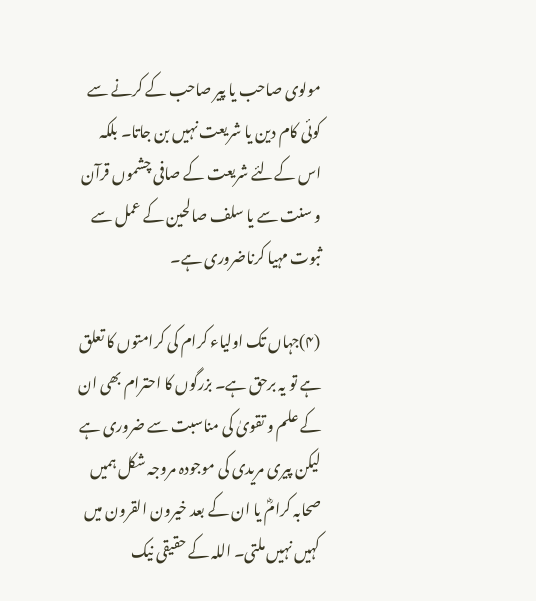مولوی صاحب یا پیر صاحب کے کرنے سے کوئی کام دین یا شریعت نہیں بن جاتا۔ بلکہ  اس کےلئے شریعت کے صافی چشموں قرآن و سنت سے یا سلف صالحین کے عمل سے ثبوت مہیا کرناضروری ہے۔

(۴)جہاں تک اولیاء کرام کی کرامتوں کا تعلق ہے تو یہ برحق ہے۔ بزرگوں کا احترام بھی ان کے علم و تقویٰ کی مناسبت سے ضروری ہے لیکن پیری مریدی کی موجودہ مروجہ شکل ہمیں صحابہ کرامؓ یا ان کے بعد خیرون القرون میں کہیں نہیں ملتی۔ اللہ کے حقیقی نیک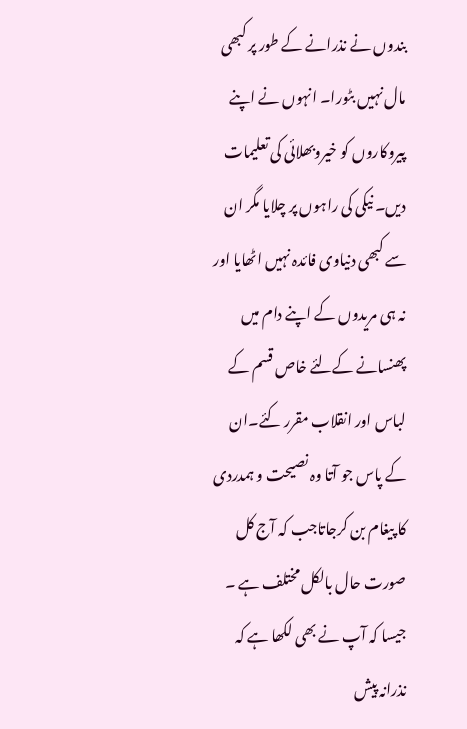بندوں نے نذرانے کے طور پر کبھی مال نہیں بٹورا۔ انہوں نے اپنے پیروکاروں کو خیروبھلائی کی تعلیمات دیں۔ نیکی کی راہوں پر چلایا مگر ان سے کبھی دنیاوی فائدہ نہیں اٹھایا اور نہ ہی مریدوں کے اپنے دام میں پھنسانے کےلئے خاص قسم کے لباس اور انقلاب مقرر کئے۔ان کے پاس جو آتا وہ نصیحت و ہمدردی کا پیغام بن کرجاتاجب کہ آج کل صورت حال بالکل مختلف ہے ۔ جیسا کہ آپ نے بھی لکھا ہے کہ نذرانہ پیش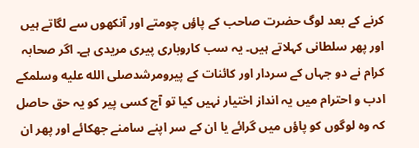کرنے کے بعد لوگ حضرت صاحب کے پاؤں چومتے اور آنکھوں سے لگاتے ہیں اور پھر سلطانی کہلاتے ہیں۔ یہ سب کاروباری پیری مریدی ہے۔ اگر صحابہ کرام نے دو جہاں کے سردار اور کائنات کے پیرومرشدصلى الله عليه وسلمکے ادب و احترام میں یہ انداز اختیار نہیں کیا تو آج کسی پیر کو یہ حق حاصل کہ وہ لوگوں کو پاؤں میں گرائے یا ان کے سر اپنے سامنے جھکائے اور پھر ان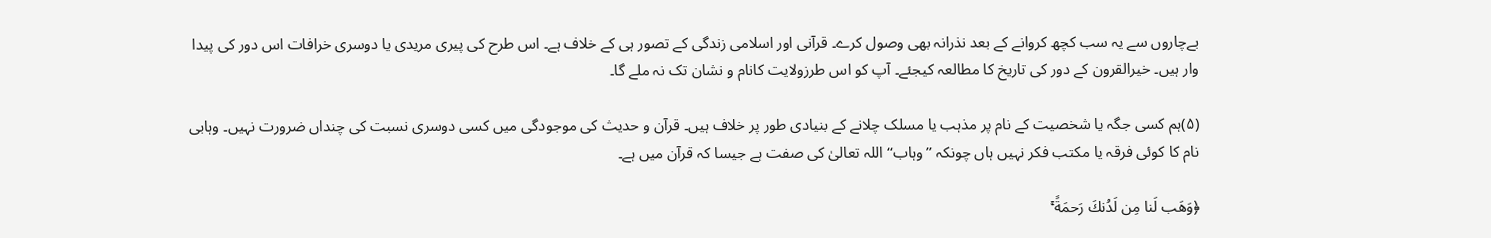بےچاروں سے یہ سب کچھ کروانے کے بعد نذرانہ بھی وصول کرے۔ قرآنی اور اسلامی زندگی کے تصور ہی کے خلاف ہے۔ اس طرح کی پیری مریدی یا دوسری خرافات اس دور کی پیدا وار ہیں۔ خیرالقرون کے دور کی تاریخ کا مطالعہ کیجئے۔ آپ کو اس طرزولایت کانام و نشان تک نہ ملے گا۔

(۵)ہم کسی جگہ یا شخصیت کے نام پر مذہب یا مسلک چلانے کے بنیادی طور پر خلاف ہیں۔ قرآن و حدیث کی موجودگی میں کسی دوسری نسبت کی چنداں ضرورت نہیں۔ وہابی نام کا کوئی فرقہ یا مکتب فکر نہیں ہاں چونکہ ’’وہاب‘‘ اللہ تعالیٰ کی صفت ہے جیسا کہ قرآن میں ہے۔

﴿وَهَب لَنا مِن لَدُنكَ رَ‌حمَةً ۚ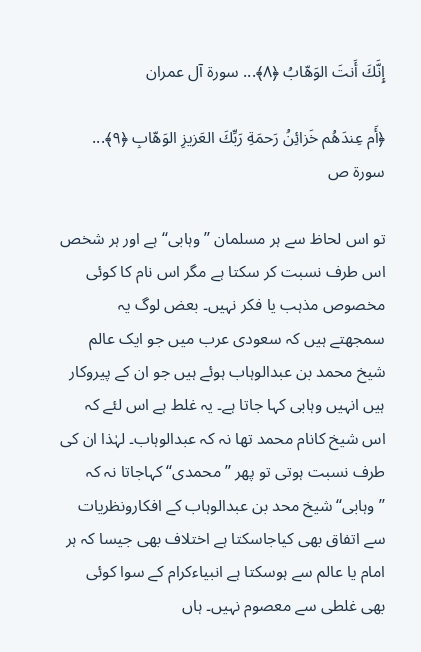إِنَّكَ أَنتَ الوَهّابُ ﴿٨﴾... سورة آل عمران

﴿أَم عِندَهُم خَزائِنُ رَ‌حمَةِ رَ‌بِّكَ العَزيزِ الوَهّابِ ﴿٩﴾... سورة ص

تو اس لحاظ سے ہر مسلمان ’’وہابی‘‘ ہے اور ہر شخص اس طرف نسبت کر سکتا ہے مگر اس نام کا کوئی مخصوص مذہب یا فکر نہیں۔ بعض لوگ یہ سمجھتے ہیں کہ سعودی عرب میں جو ایک عالم شیخ محمد بن عبدالوہاب ہوئے ہیں جو ان کے پیروکار ہیں انہیں وہابی کہا جاتا ہے۔ یہ غلط ہے اس لئے کہ اس شیخ کانام محمد تھا نہ کہ عبدالوہاب۔ لہٰذا ان کی طرف نسبت ہوتی تو پھر ’’محمدی‘‘ کہاجاتا نہ کہ ’’وہابی‘‘ شیخ محد بن عبدالوہاب کے افکارونظریات سے اتفاق بھی کیاجاسکتا ہے اختلاف بھی جیسا کہ ہر امام یا عالم سے ہوسکتا ہے انبیاءکرام کے سوا کوئی بھی غلطی سے معصوم نہیں۔ ہاں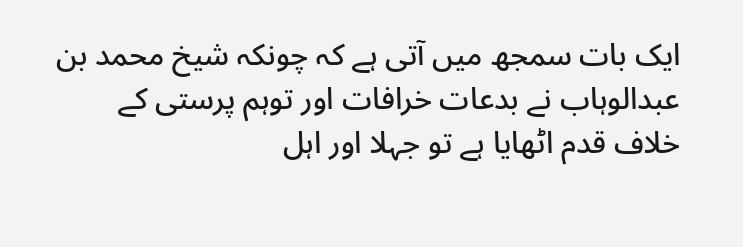ایک بات سمجھ میں آتی ہے کہ چونکہ شیخ محمد بن عبدالوہاب نے بدعات خرافات اور توہم پرستی کے خلاف قدم اٹھایا ہے تو جہلا اور اہل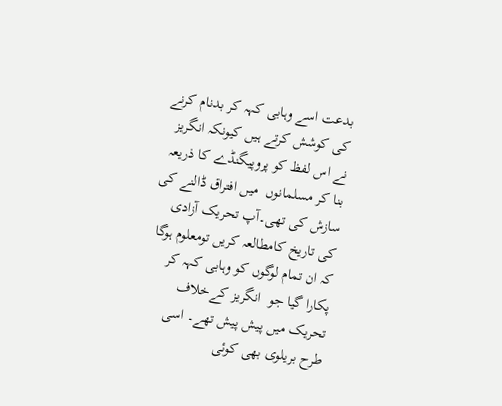بدعت اسے وہابی کہہ کر بدنام کرنے کی کوشش کرتے ہیں کیونکہ انگریز نے اس لفظ کو پروپیگنڈے کا ذریعہ بنا کر مسلمانوں  میں افتراق ڈالنے کی سازش کی تھی۔آپ تحریک آزادی کی تاریخ کامطالعہ کریں تومعلوم ہوگا کہ ان تمام لوگوں کو وہابی کہہ کر پکارا گیا جو  انگریز کےخلاف تحریک میں پیش پیش تھے۔ اسی طرح بریلوی بھی کوئی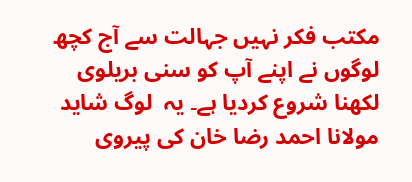مکتب فکر نہیں جہالت سے آج کچھ لوگوں نے اپنے آپ کو سنی بریلوی لکھنا شروع کردیا ہے۔ یہ  لوگ شاید مولانا احمد رضا خان کی پیروی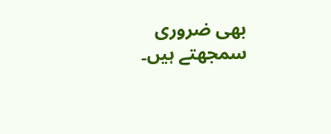بھی ضروری سمجھتے ہیں۔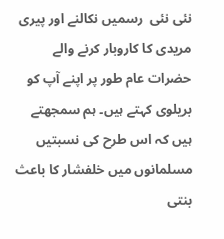نئی نئی  رسمیں نکالنے اور پیری مریدی کا کاروبار کرنے والے حضرات عام طور پر اپنے آپ کو بریلوی کہتے ہیں۔ ہم سمجھتے ہیں کہ اس طرح کی نسبتیں مسلمانوں میں خلفشار کا باعث بنتی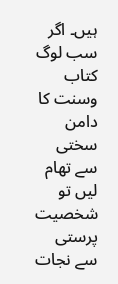ہیں۔ اگر سب لوگ کتاب وسنت کا دامن سختی سے تھام لیں تو شخصیت پرستی سے نجات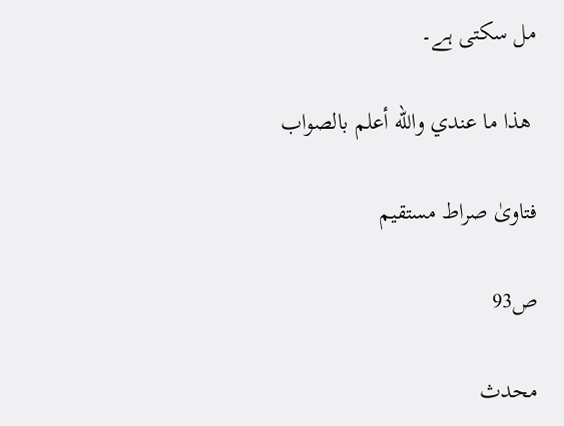مل سکتی ہے۔

 ھذا ما عندي والله أعلم بالصواب

فتاویٰ صراط مستقیم

ص93

محدث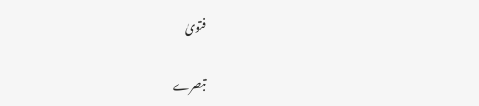فتویٰ

تبصرے